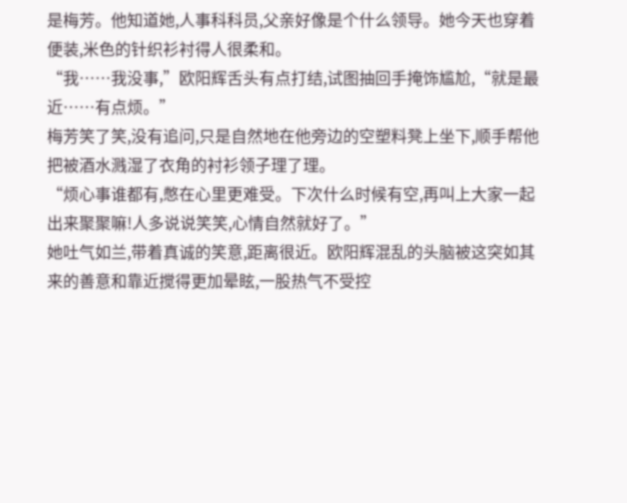是梅芳。他知道她,人事科科员,父亲好像是个什么领导。她今天也穿着便装,米色的针织衫衬得人很柔和。
“我……我没事,”欧阳辉舌头有点打结,试图抽回手掩饰尴尬,“就是最近……有点烦。”
梅芳笑了笑,没有追问,只是自然地在他旁边的空塑料凳上坐下,顺手帮他把被酒水溅湿了衣角的衬衫领子理了理。
“烦心事谁都有,憋在心里更难受。下次什么时候有空,再叫上大家一起出来聚聚嘛!人多说说笑笑,心情自然就好了。”
她吐气如兰,带着真诚的笑意,距离很近。欧阳辉混乱的头脑被这突如其来的善意和靠近搅得更加晕眩,一股热气不受控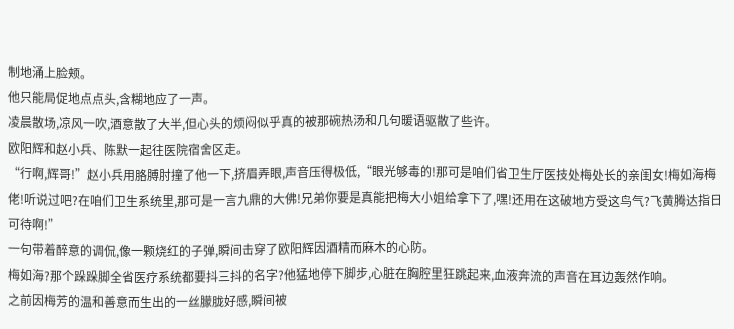制地涌上脸颊。
他只能局促地点点头,含糊地应了一声。
凌晨散场,凉风一吹,酒意散了大半,但心头的烦闷似乎真的被那碗热汤和几句暖语驱散了些许。
欧阳辉和赵小兵、陈默一起往医院宿舍区走。
“行啊,辉哥!”赵小兵用胳膊肘撞了他一下,挤眉弄眼,声音压得极低,“眼光够毒的!那可是咱们省卫生厅医技处梅处长的亲闺女!梅如海梅佬!听说过吧?在咱们卫生系统里,那可是一言九鼎的大佛!兄弟你要是真能把梅大小姐给拿下了,嘿!还用在这破地方受这鸟气?飞黄腾达指日可待啊!”
一句带着醉意的调侃,像一颗烧红的子弹,瞬间击穿了欧阳辉因酒精而麻木的心防。
梅如海?那个跺跺脚全省医疗系统都要抖三抖的名字?他猛地停下脚步,心脏在胸腔里狂跳起来,血液奔流的声音在耳边轰然作响。
之前因梅芳的温和善意而生出的一丝朦胧好感,瞬间被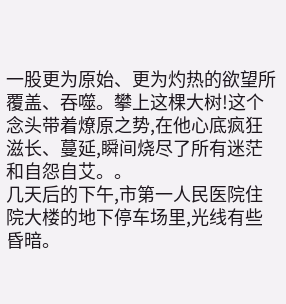一股更为原始、更为灼热的欲望所覆盖、吞噬。攀上这棵大树!这个念头带着燎原之势,在他心底疯狂滋长、蔓延,瞬间烧尽了所有迷茫和自怨自艾。。
几天后的下午,市第一人民医院住院大楼的地下停车场里,光线有些昏暗。